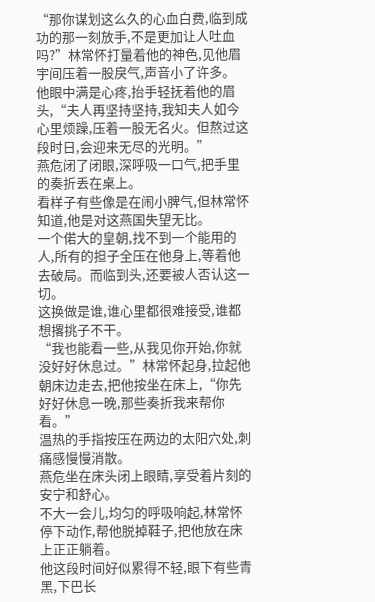“那你谋划这么久的心血白费,临到成功的那一刻放手,不是更加让人吐血吗?”林常怀打量着他的神色,见他眉宇间压着一股戾气,声音小了许多。
他眼中满是心疼,抬手轻抚着他的眉头,“夫人再坚持坚持,我知夫人如今心里烦躁,压着一股无名火。但熬过这段时日,会迎来无尽的光明。”
燕危闭了闭眼,深呼吸一口气,把手里的奏折丢在桌上。
看样子有些像是在闹小脾气,但林常怀知道,他是对这燕国失望无比。
一个偌大的皇朝,找不到一个能用的人,所有的担子全压在他身上,等着他去破局。而临到头,还要被人否认这一切。
这换做是谁,谁心里都很难接受,谁都想撂挑子不干。
“我也能看一些,从我见你开始,你就没好好休息过。”林常怀起身,拉起他朝床边走去,把他按坐在床上,“你先好好休息一晚,那些奏折我来帮你看。”
温热的手指按压在两边的太阳穴处,刺痛感慢慢消散。
燕危坐在床头闭上眼睛,享受着片刻的安宁和舒心。
不大一会儿,均匀的呼吸响起,林常怀停下动作,帮他脱掉鞋子,把他放在床上正正躺着。
他这段时间好似累得不轻,眼下有些青黑,下巴长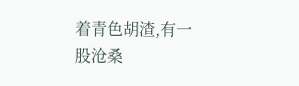着青色胡渣,有一股沧桑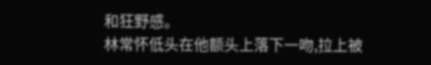和狂野感。
林常怀低头在他额头上落下一吻,拉上被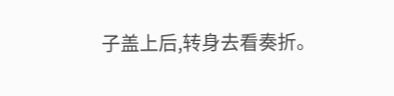子盖上后,转身去看奏折。